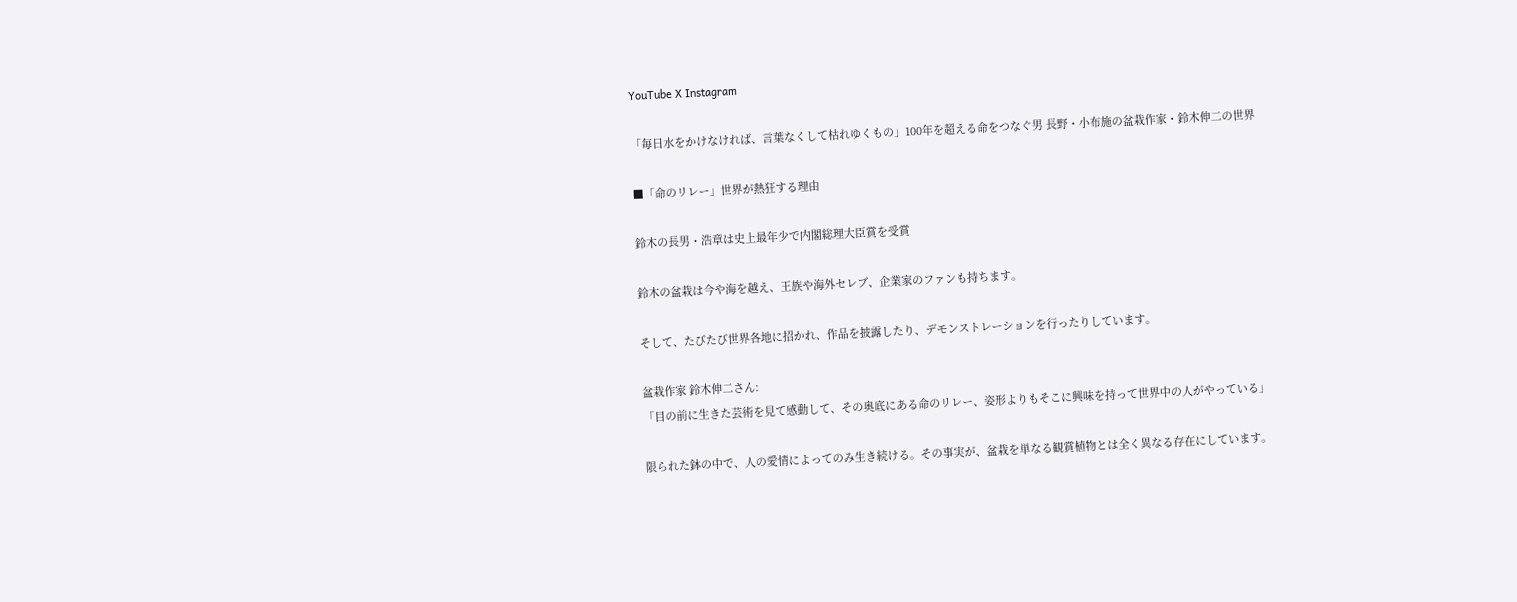YouTube X Instagram

「毎日水をかけなければ、言葉なくして枯れゆくもの」100年を超える命をつなぐ男 長野・小布施の盆栽作家・鈴木伸二の世界

■「命のリレー」世界が熱狂する理由

鈴木の長男・浩章は史上最年少で内閣総理大臣賞を受賞

鈴木の盆栽は今や海を越え、王族や海外セレブ、企業家のファンも持ちます。

そして、たびたび世界各地に招かれ、作品を披露したり、デモンストレーションを行ったりしています。

盆栽作家 鈴木伸二さん:
「目の前に生きた芸術を見て感動して、その奥底にある命のリレー、姿形よりもそこに興味を持って世界中の人がやっている」

限られた鉢の中で、人の愛情によってのみ生き続ける。その事実が、盆栽を単なる観賞植物とは全く異なる存在にしています。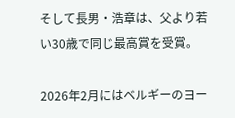そして長男・浩章は、父より若い30歳で同じ最高賞を受賞。

2026年2月にはベルギーのヨー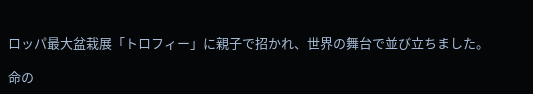ロッパ最大盆栽展「トロフィー」に親子で招かれ、世界の舞台で並び立ちました。

命の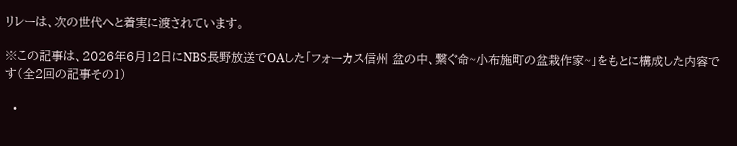リレーは、次の世代へと着実に渡されています。

※この記事は、2026年6月12日にNBS長野放送でOAした「フォーカス信州 盆の中、繋ぐ命~小布施町の盆栽作家~」をもとに構成した内容です(全2回の記事その1)

  •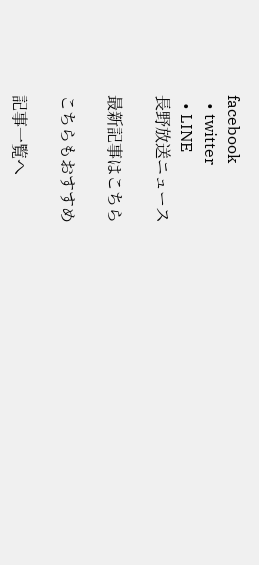facebook
  • twitter
  • LINE
長野放送ニュース

最新記事はこちら

こちらもおすすめ

記事一覧へ